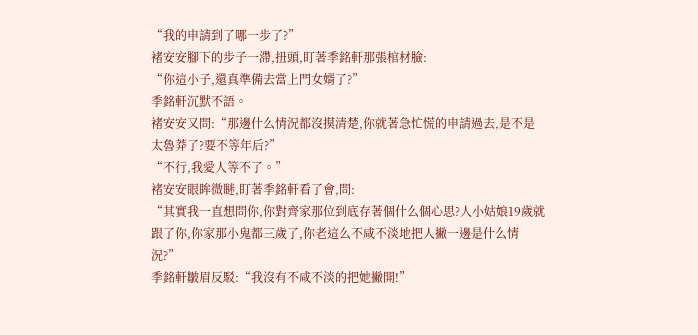“我的申請到了哪一步了?”
褚安安腳下的步子一滯,扭頭,盯著季銘軒那張棺材臉:
“你這小子,還真準備去當上門女婿了?”
季銘軒沉默不語。
褚安安又問:“那邊什么情況都沒摸清楚,你就著急忙慌的申請過去,是不是太魯莽了?要不等年后?”
“不行,我愛人等不了。”
褚安安眼眸微瞇,盯著季銘軒看了會,問:
“其實我一直想問你,你對齊家那位到底存著個什么個心思?人小姑娘19歲就跟了你,你家那小鬼都三歲了,你老這么不咸不淡地把人撇一邊是什么情況?”
季銘軒皺眉反駁:“我沒有不咸不淡的把她撇開!”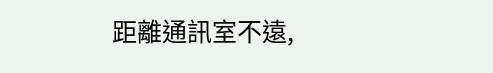距離通訊室不遠,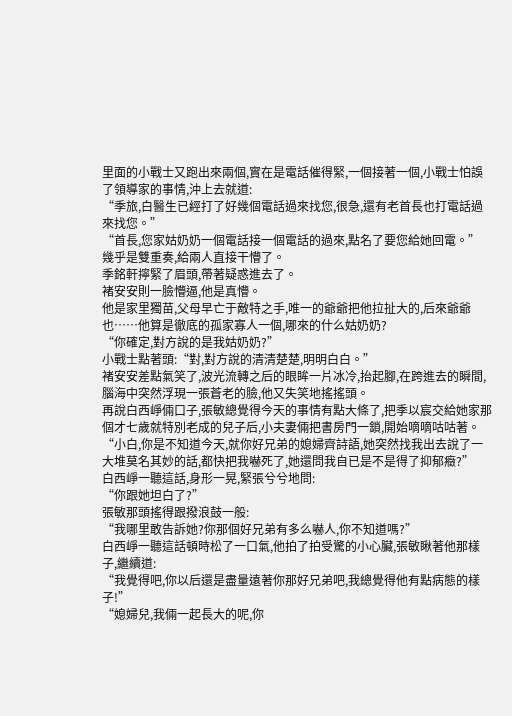里面的小戰士又跑出來兩個,實在是電話催得緊,一個接著一個,小戰士怕誤了領導家的事情,沖上去就道:
“季旅,白醫生已經打了好幾個電話過來找您,很急,還有老首長也打電話過來找您。”
“首長,您家姑奶奶一個電話接一個電話的過來,點名了要您給她回電。”
幾乎是雙重奏,給兩人直接干懵了。
季銘軒擰緊了眉頭,帶著疑惑進去了。
褚安安則一臉懵逼,他是真懵。
他是家里獨苗,父母早亡于敵特之手,唯一的爺爺把他拉扯大的,后來爺爺也……他算是徹底的孤家寡人一個,哪來的什么姑奶奶?
“你確定,對方說的是我姑奶奶?”
小戰士點著頭:“對,對方說的清清楚楚,明明白白。”
褚安安差點氣笑了,波光流轉之后的眼眸一片冰冷,抬起腳,在跨進去的瞬間,腦海中突然浮現一張蒼老的臉,他又失笑地搖搖頭。
再說白西崢倆口子,張敏總覺得今天的事情有點大條了,把季以宸交給她家那個才七歲就特別老成的兒子后,小夫妻倆把書房門一鎖,開始嘀嘀咕咕著。
“小白,你是不知道今天,就你好兄弟的媳婦齊詩語,她突然找我出去說了一大堆莫名其妙的話,都快把我嚇死了,她還問我自已是不是得了抑郁癥?”
白西崢一聽這話,身形一晃,緊張兮兮地問:
“你跟她坦白了?”
張敏那頭搖得跟撥浪鼓一般:
“我哪里敢告訴她?你那個好兄弟有多么嚇人,你不知道嗎?”
白西崢一聽這話頓時松了一口氣,他拍了拍受驚的小心臟,張敏瞅著他那樣子,繼續道:
“我覺得吧,你以后還是盡量遠著你那好兄弟吧,我總覺得他有點病態的樣子!”
“媳婦兒,我倆一起長大的呢,你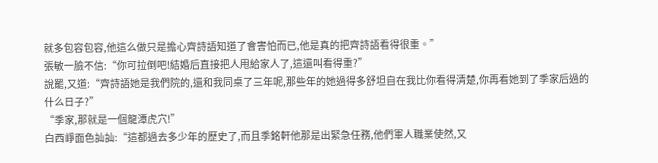就多包容包容,他這么做只是擔心齊詩語知道了會害怕而已,他是真的把齊詩語看得很重。”
張敏一臉不信:“你可拉倒吧!結婚后直接把人甩給家人了,這還叫看得重?”
說罷,又道:“齊詩語她是我們院的,還和我同桌了三年呢,那些年的她過得多舒坦自在我比你看得清楚,你再看她到了季家后過的什么日子?”
“季家,那就是一個龍潭虎穴!”
白西崢面色訕訕:“這都過去多少年的歷史了,而且季銘軒他那是出緊急任務,他們軍人職業使然,又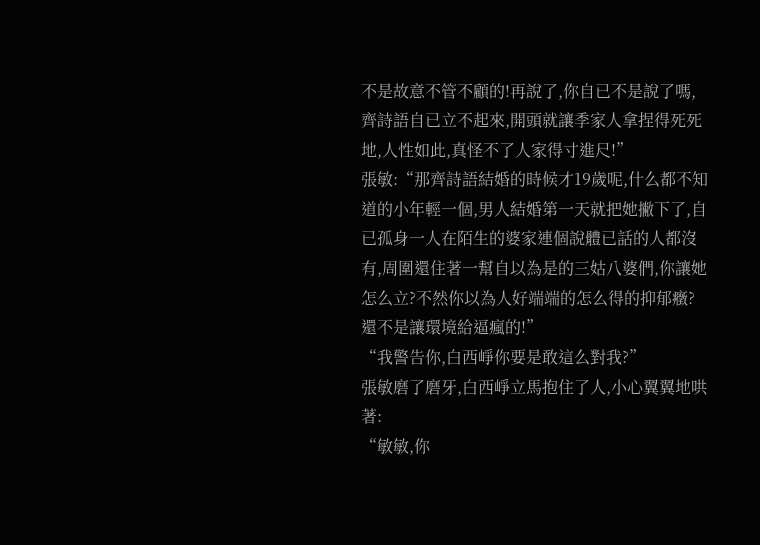不是故意不管不顧的!再說了,你自已不是說了嗎,齊詩語自已立不起來,開頭就讓季家人拿捏得死死地,人性如此,真怪不了人家得寸進尺!”
張敏:“那齊詩語結婚的時候才19歲呢,什么都不知道的小年輕一個,男人結婚第一天就把她撇下了,自已孤身一人在陌生的婆家連個說體已話的人都沒有,周圍還住著一幫自以為是的三姑八婆們,你讓她怎么立?不然你以為人好端端的怎么得的抑郁癥?還不是讓環境給逼瘋的!”
“我警告你,白西崢你要是敢這么對我?”
張敏磨了磨牙,白西崢立馬抱住了人,小心翼翼地哄著:
“敏敏,你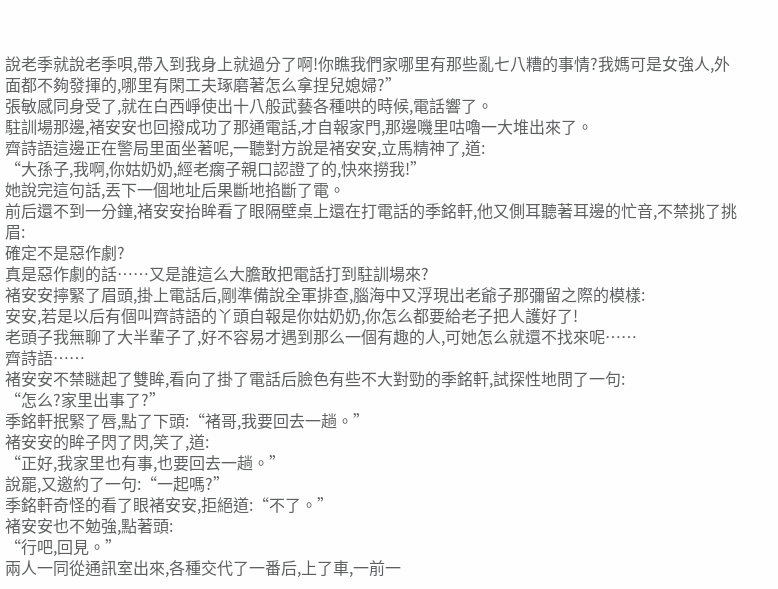說老季就說老季唄,帶入到我身上就過分了啊!你瞧我們家哪里有那些亂七八糟的事情?我媽可是女強人,外面都不夠發揮的,哪里有閑工夫琢磨著怎么拿捏兒媳婦?”
張敏感同身受了,就在白西崢使出十八般武藝各種哄的時候,電話響了。
駐訓場那邊,褚安安也回撥成功了那通電話,才自報家門,那邊嘰里咕嚕一大堆出來了。
齊詩語這邊正在警局里面坐著呢,一聽對方說是褚安安,立馬精神了,道:
“大孫子,我啊,你姑奶奶,經老瘸子親口認證了的,快來撈我!”
她說完這句話,丟下一個地址后果斷地掐斷了電。
前后還不到一分鐘,褚安安抬眸看了眼隔壁桌上還在打電話的季銘軒,他又側耳聽著耳邊的忙音,不禁挑了挑眉:
確定不是惡作劇?
真是惡作劇的話……又是誰這么大膽敢把電話打到駐訓場來?
褚安安擰緊了眉頭,掛上電話后,剛準備說全軍排查,腦海中又浮現出老爺子那彌留之際的模樣:
安安,若是以后有個叫齊詩語的丫頭自報是你姑奶奶,你怎么都要給老子把人護好了!
老頭子我無聊了大半輩子了,好不容易才遇到那么一個有趣的人,可她怎么就還不找來呢……
齊詩語……
褚安安不禁瞇起了雙眸,看向了掛了電話后臉色有些不大對勁的季銘軒,試探性地問了一句:
“怎么?家里出事了?”
季銘軒抿緊了唇,點了下頭:“褚哥,我要回去一趟。”
褚安安的眸子閃了閃,笑了,道:
“正好,我家里也有事,也要回去一趟。”
說罷,又邀約了一句:“一起嗎?”
季銘軒奇怪的看了眼褚安安,拒絕道:“不了。”
褚安安也不勉強,點著頭:
“行吧,回見。”
兩人一同從通訊室出來,各種交代了一番后,上了車,一前一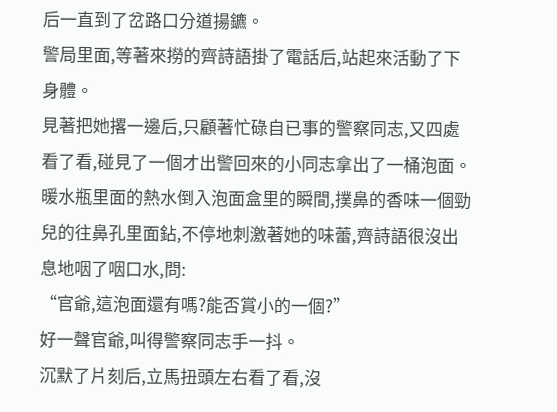后一直到了岔路口分道揚鑣。
警局里面,等著來撈的齊詩語掛了電話后,站起來活動了下身體。
見著把她撂一邊后,只顧著忙碌自已事的警察同志,又四處看了看,碰見了一個才出警回來的小同志拿出了一桶泡面。
暖水瓶里面的熱水倒入泡面盒里的瞬間,撲鼻的香味一個勁兒的往鼻孔里面鉆,不停地刺激著她的味蕾,齊詩語很沒出息地咽了咽口水,問:
“官爺,這泡面還有嗎?能否賞小的一個?”
好一聲官爺,叫得警察同志手一抖。
沉默了片刻后,立馬扭頭左右看了看,沒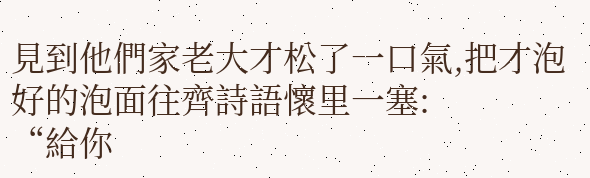見到他們家老大才松了一口氣,把才泡好的泡面往齊詩語懷里一塞:
“給你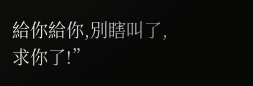給你給你,別瞎叫了,求你了!”